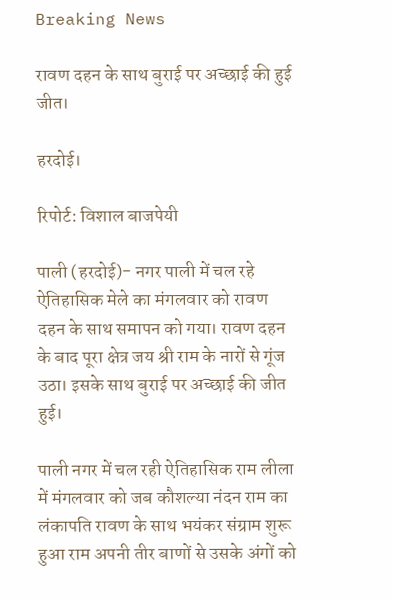Breaking News

रावण दहन के साथ बुराई पर अच्छाई की हुई जीत।

हरदोई।

रिपोर्ट: विशाल बाजपेयी

पाली (हरदोई)- नगर पाली में चल रहे ऐतिहासिक मेले का मंगलवार को रावण दहन के साथ समापन को गया। रावण दहन के बाद पूरा क्षेत्र जय श्री राम के नारों से गूंज उठा। इसके साथ बुराई पर अच्छाई की जीत हुई।

पाली नगर में चल रही ऐतिहासिक राम लीला में मंगलवार को जब कौशल्या नंदन राम का लंकापति रावण के साथ भयंकर संग्राम शुरू हुआ राम अपनी तीर बाणों से उसके अंगों को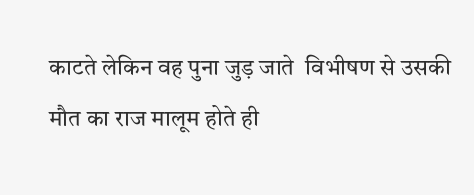काटते लेकिन वह पुना जुड़ जाते  विभीषण से उसकी मौत का राज मालूम होते ही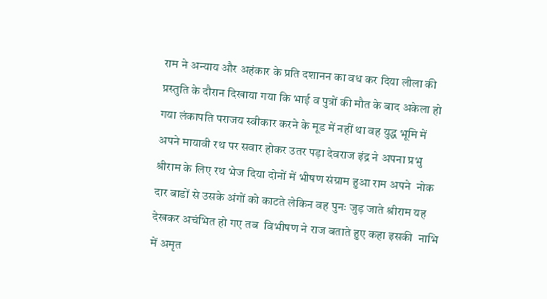राम ने अन्याय और अहंकार के प्रति दशानन का वध कर दिया लीला की प्रस्तुति के दौरान दिखाया गया कि भाई व पुत्रों की मौत के बाद अकेला हो गया लंकापति पराजय स्वीकार करने के मूड में नहीं था वह युद्ध भूमि में अपने मायावी रथ पर सवार होकर उतर पड़ा देवराज इंद्र ने अपना प्रभु श्रीराम के लिए रथ भेज दिया दोनों में भीषण संग्राम हुआ राम अपने  नोक दार बाडों से उसके अंगों को काटते लेकिन वह पुनः जुड़ जाते श्रीराम यह देखकर अचंभित हो गए तब  विभीषण ने राज बताते हुए कहा इसकी  नाभि में अमृत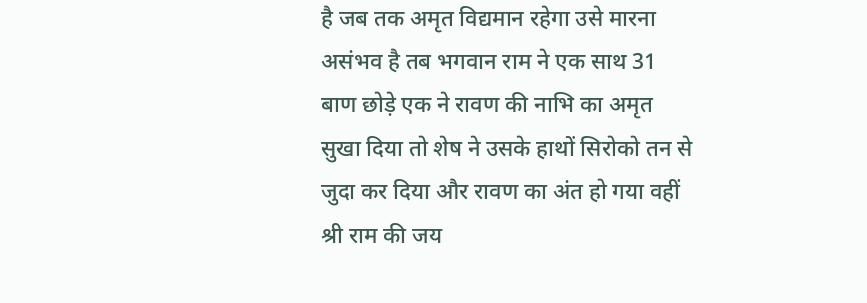है जब तक अमृत विद्यमान रहेगा उसे मारना असंभव है तब भगवान राम ने एक साथ 31 बाण छोड़े एक ने रावण की नाभि का अमृत सुखा दिया तो शेष ने उसके हाथों सिरोको तन से जुदा कर दिया और रावण का अंत हो गया वहीं श्री राम की जय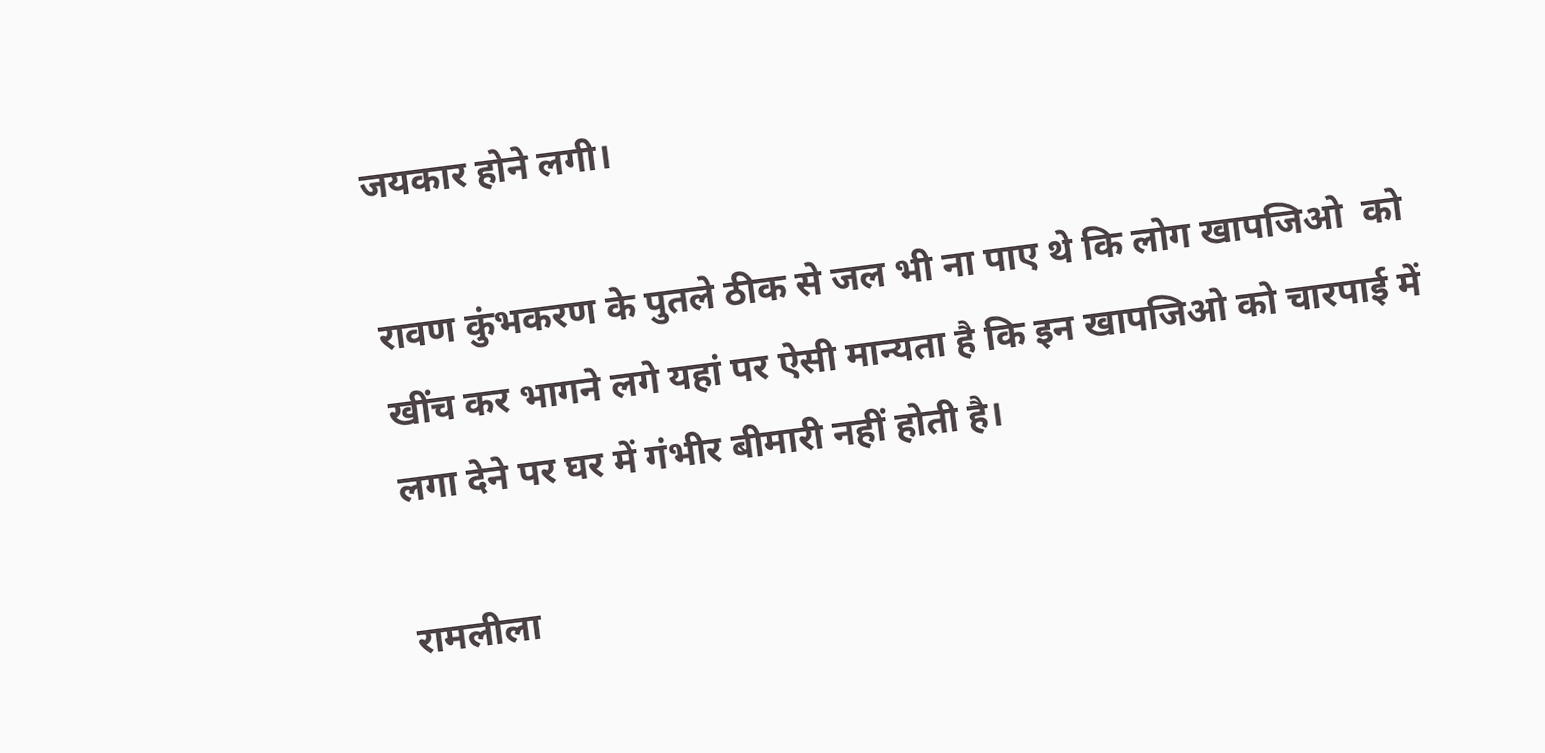जयकार होने लगी।

रावण कुंभकरण के पुतले ठीक से जल भी ना पाए थे कि लोग खापजिओ  को खींच कर भागने लगे यहां पर ऐसी मान्यता है कि इन खापजिओ को चारपाई में लगा देने पर घर में गंभीर बीमारी नहीं होती है।

रामलीला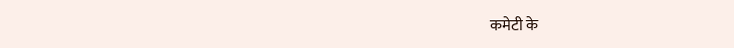कमेटी के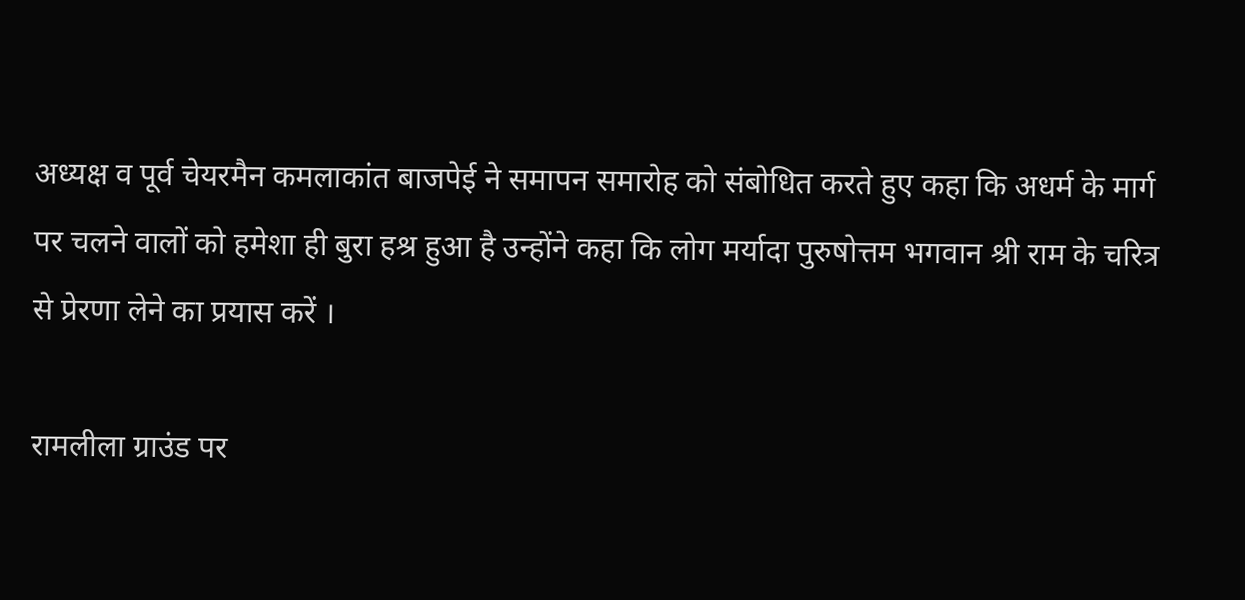अध्यक्ष व पूर्व चेयरमैन कमलाकांत बाजपेई ने समापन समारोह को संबोधित करते हुए कहा कि अधर्म के मार्ग पर चलने वालों को हमेशा ही बुरा हश्र हुआ है उन्होंने कहा कि लोग मर्यादा पुरुषोत्तम भगवान श्री राम के चरित्र से प्रेरणा लेने का प्रयास करें ।

रामलीला ग्राउंड पर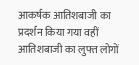आकर्षक आतिशबाजी का प्रदर्शन किया गया वहीं आतिशबाजी का लुफ्त लोगों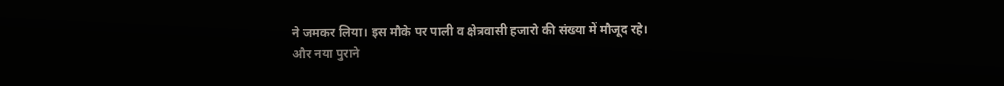ने जमकर लिया। इस मौके पर पाली व क्षेत्रवासी हजारो की संख्या में मौजूद रहे।
और नया पुराने